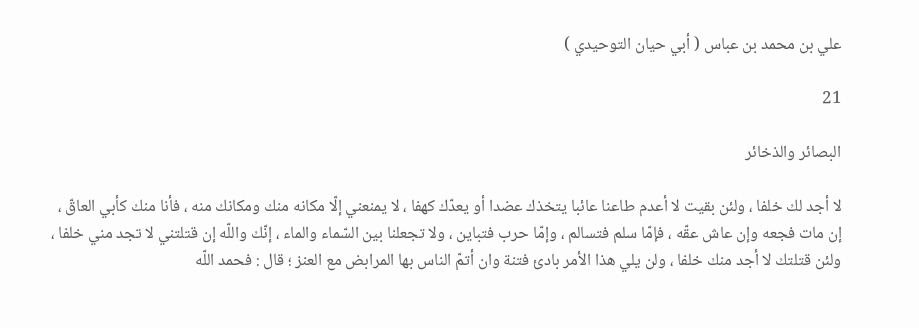علي بن محمد بن عباس ( أبي حيان التوحيدي )

21

البصائر والذخائر

لا أجد لك خلفا ، ولئن بقيت لا أعدم طاعنا عائبا يتخذك عضدا أو يعدّك كهفا ، لا يمنعني إلّا مكانه منك ومكانك منه ، فأنا منك كأبي العاقّ ، إن مات فجعه وإن عاش عقّه ، فإمّا سلم فتسالم ، وإمّا حرب فتباين ، ولا تجعلنا بين السّماء والماء ، إنّك واللّه إن قتلتني لا تجد مني خلفا ، ولئن قتلتك لا أجد منك خلفا ، ولن يلي هذا الأمر بادئ فتنة وان أتمّ الناس بها المرابض مع العنز ؛ قال : فحمد اللّه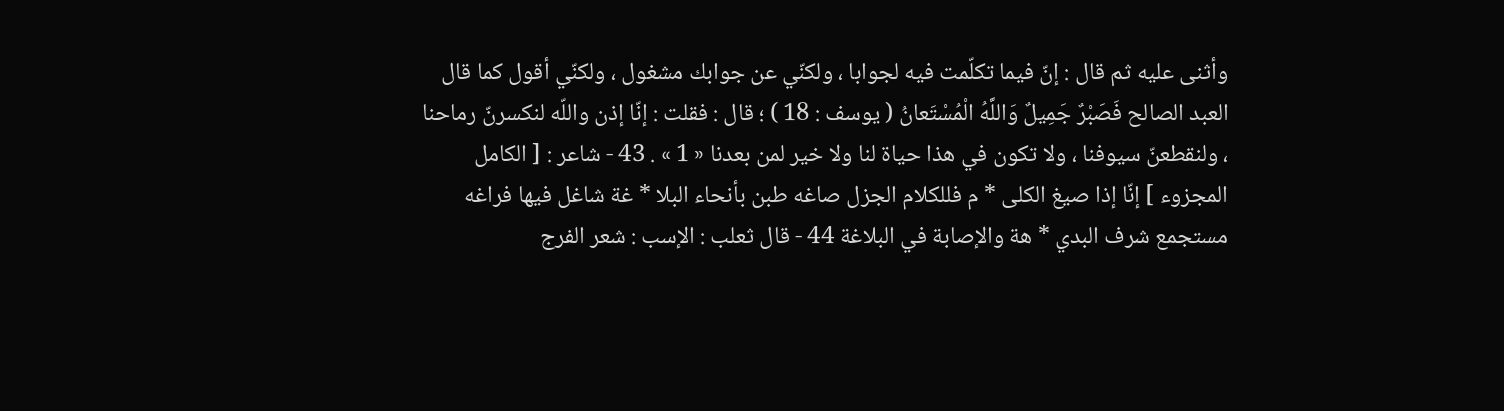وأثنى عليه ثم قال : إنّ فيما تكلّمت فيه لجوابا ، ولكنّي عن جوابك مشغول ، ولكنّي أقول كما قال العبد الصالح فَصَبْرٌ جَمِيلٌ وَاللَّهُ الْمُسْتَعانُ ( يوسف : 18 ) ؛ قال : فقلت : إنّا إذن واللّه لنكسرنّ رماحنا ، ولنقطعنّ سيوفنا ، ولا تكون في هذا حياة لنا ولا خير لمن بعدنا « 1 » . 43 - شاعر : [ الكامل المجزوء ] إنّا إذا صيغ الكلى * م فللكلام الجزل صاغه طبن بأنحاء البلا * غة شاغل فيها فراغه مستجمع شرف البدي * هة والإصابة في البلاغة 44 - قال ثعلب : الإسب : شعر الفرج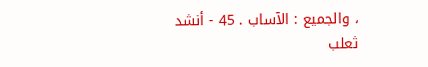، والجميع : الآساب . 45 - أنشد ثعلب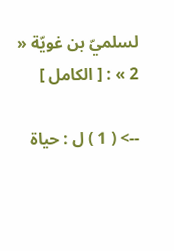لسلميّ بن غويّة « 2 » : [ الكامل ]

--> ( 1 ) ل : حياة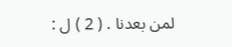لمن بعدنا . ( 2 ) ل :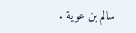سالم بن عوية .